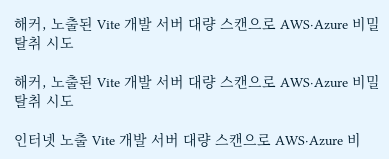해커, 노출된 Vite 개발 서버 대량 스캔으로 AWS·Azure 비밀 탈취 시도

해커, 노출된 Vite 개발 서버 대량 스캔으로 AWS·Azure 비밀 탈취 시도

인터넷 노출 Vite 개발 서버 대량 스캔으로 AWS·Azure 비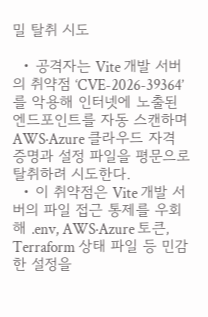밀 탈취 시도

  • 공격자는 Vite 개발 서버의 취약점 ‘CVE-2026-39364’를 악용해 인터넷에 노출된 엔드포인트를 자동 스캔하며 AWS·Azure 클라우드 자격증명과 설정 파일을 평문으로 탈취하려 시도한다.
  • 이 취약점은 Vite 개발 서버의 파일 접근 통제를 우회해 .env, AWS·Azure 토큰, Terraform 상태 파일 등 민감한 설정을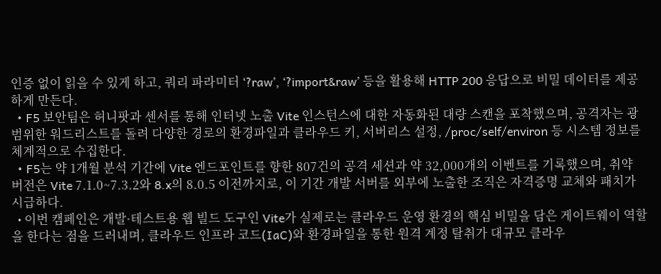인증 없이 읽을 수 있게 하고, 쿼리 파라미터 ‘?raw’, ‘?import&raw’ 등을 활용해 HTTP 200 응답으로 비밀 데이터를 제공하게 만든다.
  • F5 보안팀은 허니팟과 센서를 통해 인터넷 노출 Vite 인스턴스에 대한 자동화된 대량 스캔을 포착했으며, 공격자는 광범위한 워드리스트를 돌려 다양한 경로의 환경파일과 클라우드 키, 서버리스 설정, /proc/self/environ 등 시스템 정보를 체계적으로 수집한다.
  • F5는 약 1개월 분석 기간에 Vite 엔드포인트를 향한 807건의 공격 세션과 약 32,000개의 이벤트를 기록했으며, 취약 버전은 Vite 7.1.0~7.3.2와 8.x의 8.0.5 이전까지로, 이 기간 개발 서버를 외부에 노출한 조직은 자격증명 교체와 패치가 시급하다.
  • 이번 캠페인은 개발·테스트용 웹 빌드 도구인 Vite가 실제로는 클라우드 운영 환경의 핵심 비밀을 담은 게이트웨이 역할을 한다는 점을 드러내며, 클라우드 인프라 코드(IaC)와 환경파일을 통한 원격 계정 탈취가 대규모 클라우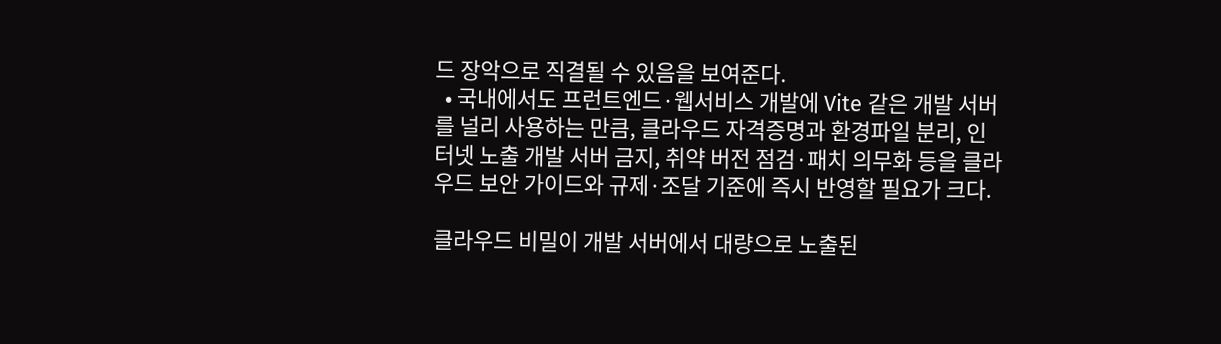드 장악으로 직결될 수 있음을 보여준다.
  • 국내에서도 프런트엔드·웹서비스 개발에 Vite 같은 개발 서버를 널리 사용하는 만큼, 클라우드 자격증명과 환경파일 분리, 인터넷 노출 개발 서버 금지, 취약 버전 점검·패치 의무화 등을 클라우드 보안 가이드와 규제·조달 기준에 즉시 반영할 필요가 크다.

클라우드 비밀이 개발 서버에서 대량으로 노출된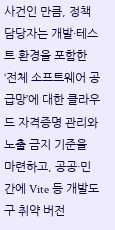사건인 만큼, 정책 담당자는 개발·테스트 환경을 포함한 ‘전체 소프트웨어 공급망’에 대한 클라우드 자격증명 관리와 노출 금지 기준을 마련하고, 공공·민간에 Vite 등 개발도구 취약 버전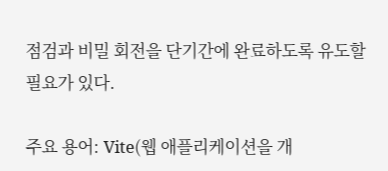점검과 비밀 회전을 단기간에 완료하도록 유도할 필요가 있다.

주요 용어: Vite(웹 애플리케이션을 개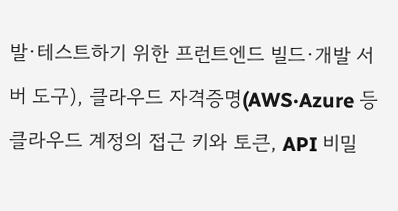발·테스트하기 위한 프런트엔드 빌드·개발 서버 도구), 클라우드 자격증명(AWS·Azure 등 클라우드 계정의 접근 키와 토큰, API 비밀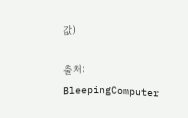값)

출처: BleepingComputer